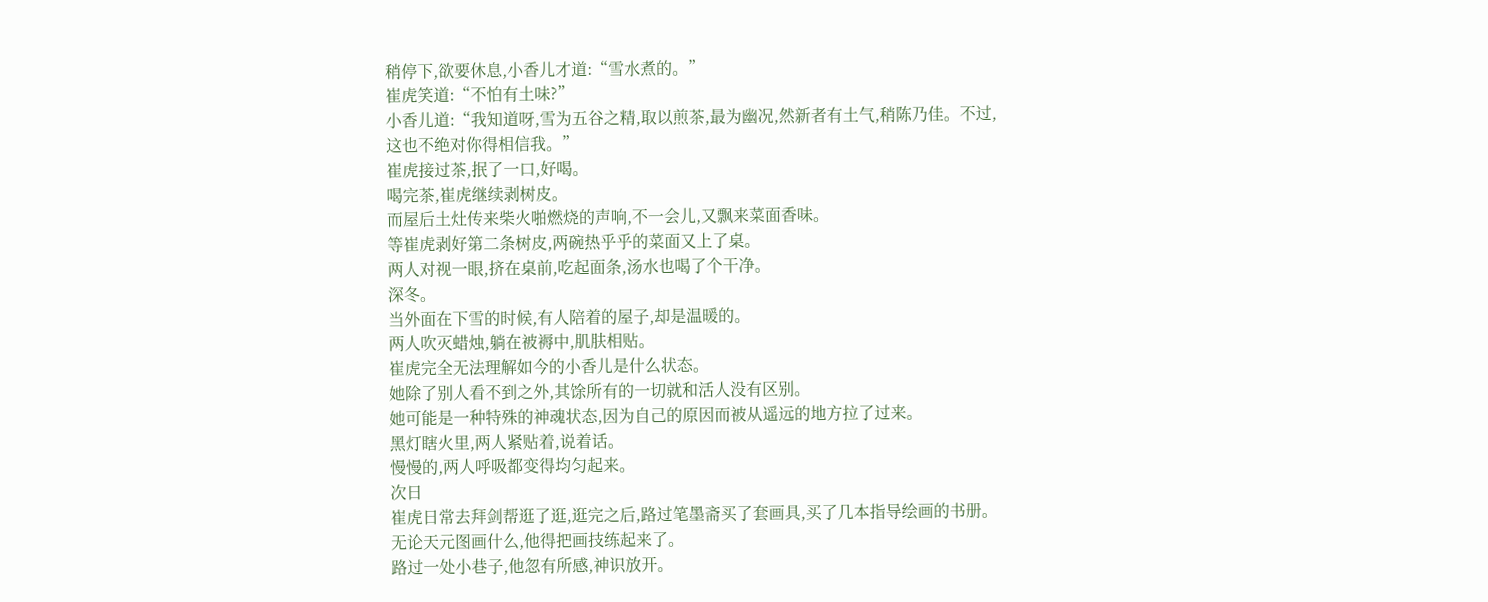稍停下,欲要休息,小香儿才道:“雪水煮的。”
崔虎笑道:“不怕有土味?”
小香儿道:“我知道呀,雪为五谷之精,取以煎茶,最为幽况,然新者有土气,稍陈乃佳。不过,这也不绝对你得相信我。”
崔虎接过茶,抿了一口,好喝。
喝完茶,崔虎继续剥树皮。
而屋后土灶传来柴火啪燃烧的声响,不一会儿,又飘来菜面香味。
等崔虎剥好第二条树皮,两碗热乎乎的菜面又上了桌。
两人对视一眼,挤在桌前,吃起面条,汤水也喝了个干净。
深冬。
当外面在下雪的时候,有人陪着的屋子,却是温暖的。
两人吹灭蜡烛,躺在被褥中,肌肤相贴。
崔虎完全无法理解如今的小香儿是什么状态。
她除了别人看不到之外,其馀所有的一切就和活人没有区别。
她可能是一种特殊的神魂状态,因为自己的原因而被从遥远的地方拉了过来。
黑灯瞎火里,两人紧贴着,说着话。
慢慢的,两人呼吸都变得均匀起来。
次日
崔虎日常去拜剑帮逛了逛,逛完之后,路过笔墨斋买了套画具,买了几本指导绘画的书册。
无论天元图画什么,他得把画技练起来了。
路过一处小巷子,他忽有所感,神识放开。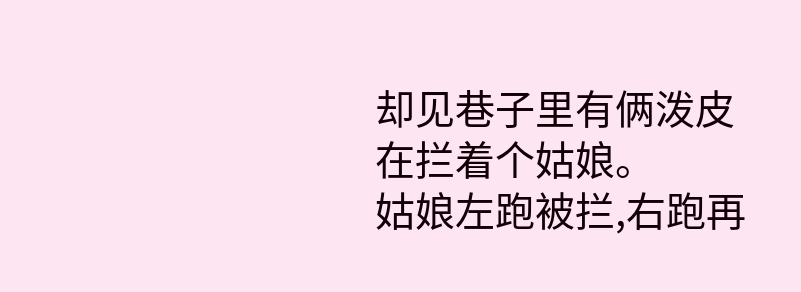却见巷子里有俩泼皮在拦着个姑娘。
姑娘左跑被拦,右跑再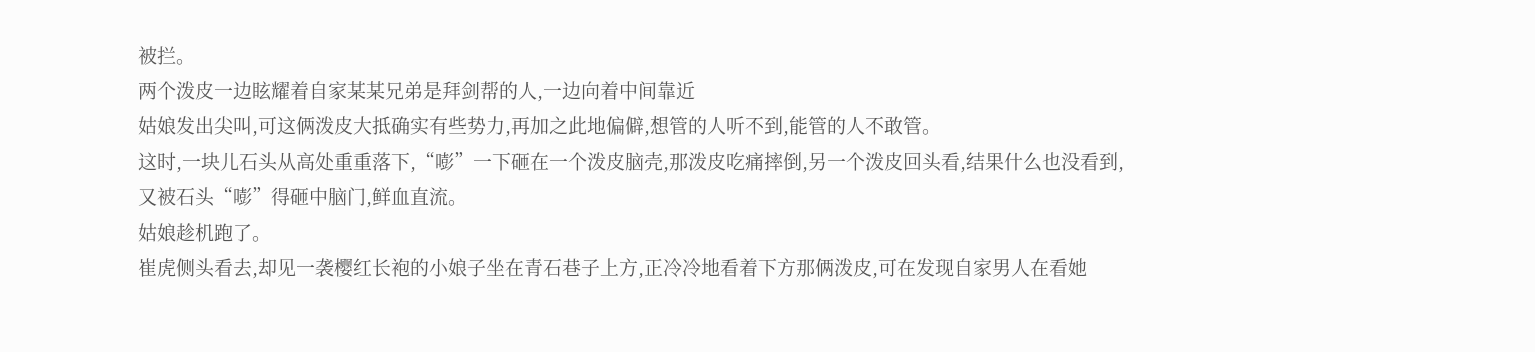被拦。
两个泼皮一边眩耀着自家某某兄弟是拜剑帮的人,一边向着中间靠近
姑娘发出尖叫,可这俩泼皮大抵确实有些势力,再加之此地偏僻,想管的人听不到,能管的人不敢管。
这时,一块儿石头从高处重重落下,“嘭”一下砸在一个泼皮脑壳,那泼皮吃痛摔倒,另一个泼皮回头看,结果什么也没看到,又被石头“嘭”得砸中脑门,鲜血直流。
姑娘趁机跑了。
崔虎侧头看去,却见一袭樱红长袍的小娘子坐在青石巷子上方,正冷冷地看着下方那俩泼皮,可在发现自家男人在看她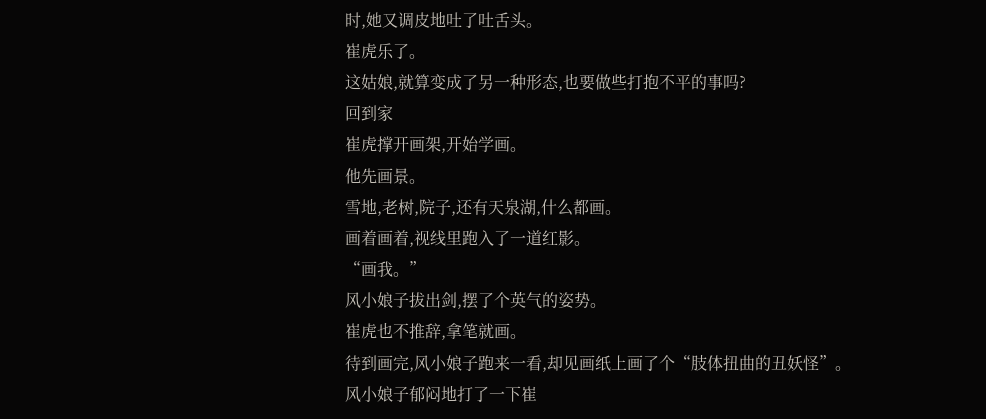时,她又调皮地吐了吐舌头。
崔虎乐了。
这姑娘,就算变成了另一种形态,也要做些打抱不平的事吗?
回到家
崔虎撑开画架,开始学画。
他先画景。
雪地,老树,院子,还有天泉湖,什么都画。
画着画着,视线里跑入了一道红影。
“画我。”
风小娘子拔出剑,摆了个英气的姿势。
崔虎也不推辞,拿笔就画。
待到画完,风小娘子跑来一看,却见画纸上画了个“肢体扭曲的丑妖怪”。
风小娘子郁闷地打了一下崔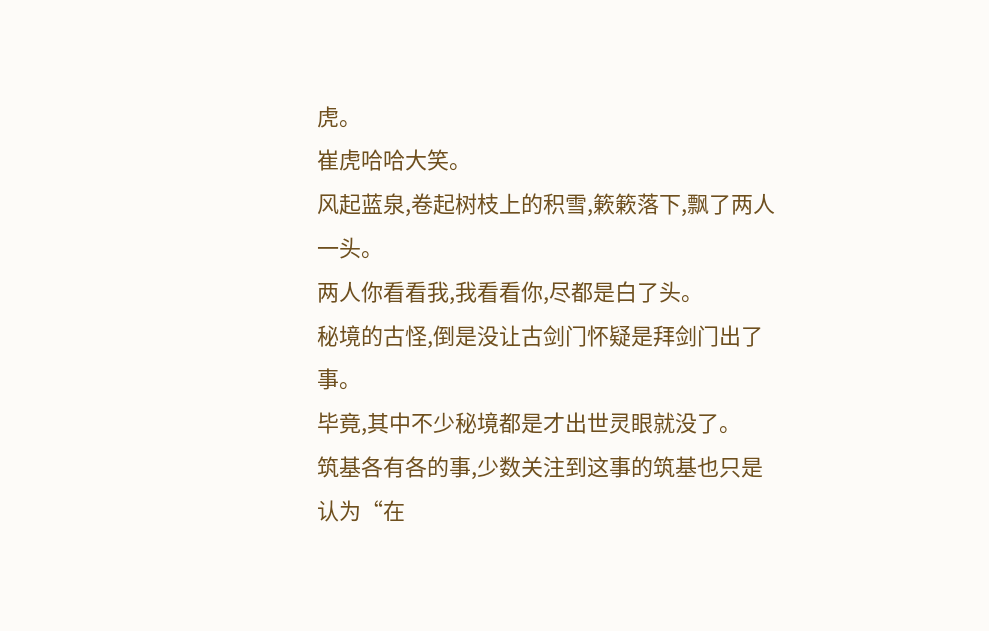虎。
崔虎哈哈大笑。
风起蓝泉,卷起树枝上的积雪,簌簌落下,飘了两人一头。
两人你看看我,我看看你,尽都是白了头。
秘境的古怪,倒是没让古剑门怀疑是拜剑门出了事。
毕竟,其中不少秘境都是才出世灵眼就没了。
筑基各有各的事,少数关注到这事的筑基也只是认为“在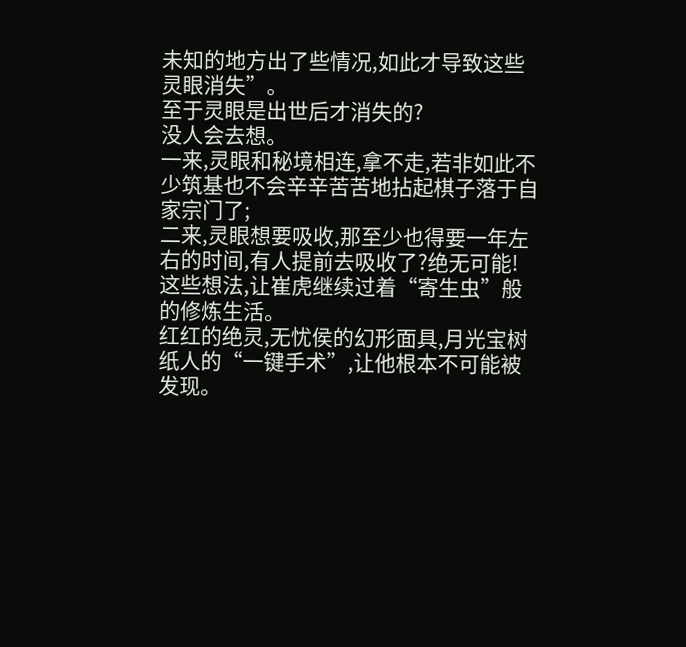未知的地方出了些情况,如此才导致这些灵眼消失”。
至于灵眼是出世后才消失的?
没人会去想。
一来,灵眼和秘境相连,拿不走,若非如此不少筑基也不会辛辛苦苦地拈起棋子落于自家宗门了;
二来,灵眼想要吸收,那至少也得要一年左右的时间,有人提前去吸收了?绝无可能!
这些想法,让崔虎继续过着“寄生虫”般的修炼生活。
红红的绝灵,无忧侯的幻形面具,月光宝树纸人的“一键手术”,让他根本不可能被发现。